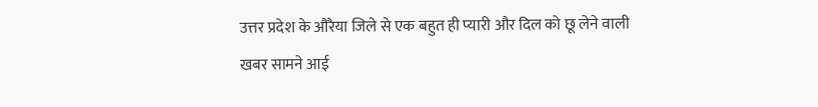उत्तर प्रदेश के औरैया जिले से एक बहुत ही प्यारी और दिल को छू लेने वाली खबर सामने आई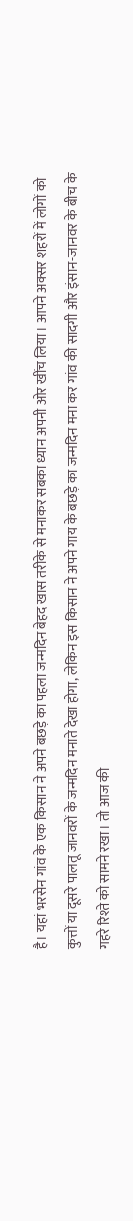है। यहां भरसेन गांव के एक किसान ने अपने बछड़े का पहला जन्मदिन बेहद खास तरीके से मनाकर सबका ध्यान अपनी ओर खींच लिया। आपने अक्सर शहरों में लोगों को कुत्तों या दूसरे पालतू जानवरों के जन्मदिन मनाते देखा होगा, लेकिन इस किसान ने अपने गाय के बछड़े का जन्मदिन मना कर गांव की सादगी और इंसान-जानवर के बीच के गहरे रिश्ते को सामने रखा। तो आज की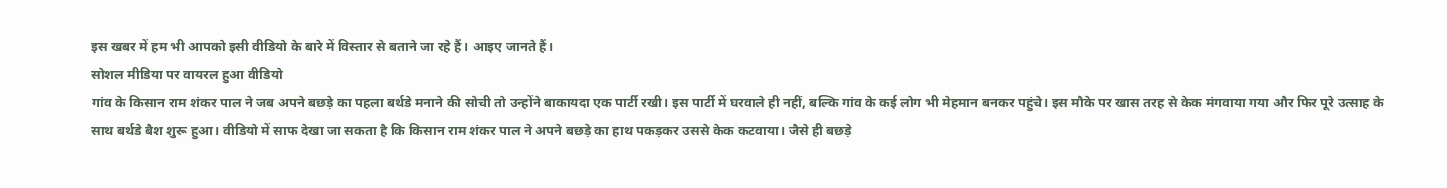इस खबर में हम भी आपको इसी वीडियो के बारे में विस्तार से बताने जा रहे हैं। आइए जानते हैं।
सोशल मीडिया पर वायरल हुआ वीडियो
गांव के किसान राम शंकर पाल ने जब अपने बछड़े का पहला बर्थडे मनाने की सोची तो उन्होंने बाकायदा एक पार्टी रखी। इस पार्टी में घरवाले ही नहीं, बल्कि गांव के कई लोग भी मेहमान बनकर पहुंचे। इस मौके पर खास तरह से केक मंगवाया गया और फिर पूरे उत्साह के साथ बर्थडे बैश शुरू हुआ। वीडियो में साफ देखा जा सकता है कि किसान राम शंकर पाल ने अपने बछड़े का हाथ पकड़कर उससे केक कटवाया। जैसे ही बछड़े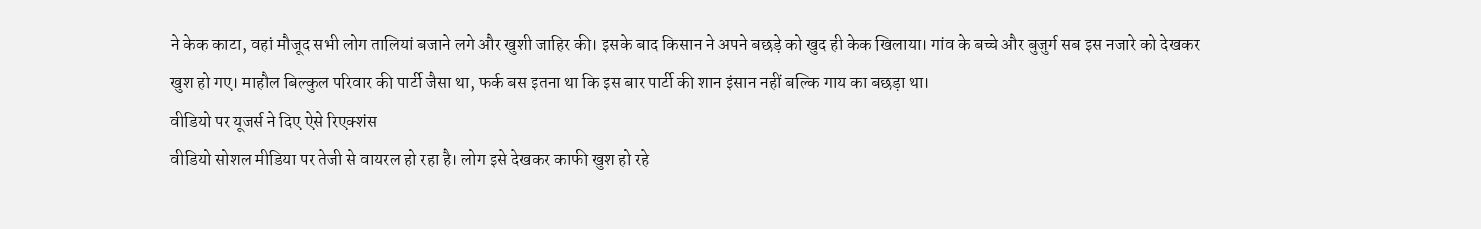ने केक काटा, वहां मौजूद सभी लोग तालियां बजाने लगे और खुशी जाहिर की। इसके बाद किसान ने अपने बछड़े को खुद ही केक खिलाया। गांव के बच्चे और बुजुर्ग सब इस नजारे को देखकर खुश हो गए। माहौल बिल्कुल परिवार की पार्टी जैसा था, फर्क बस इतना था कि इस बार पार्टी की शान इंसान नहीं बल्कि गाय का बछड़ा था।
वीडियो पर यूजर्स ने दिए ऐसे रिएक्शंस
वीडियो सोशल मीडिया पर तेजी से वायरल हो रहा है। लोग इसे देखकर काफी खुश हो रहे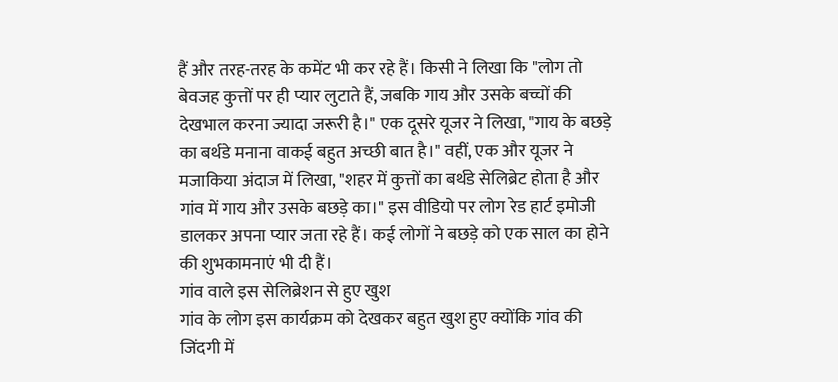हैं और तरह-तरह के कमेंट भी कर रहे हैं। किसी ने लिखा कि "लोग तो बेवजह कुत्तों पर ही प्यार लुटाते हैं, जबकि गाय और उसके बच्चों की देखभाल करना ज्यादा जरूरी है।" एक दूसरे यूजर ने लिखा, "गाय के बछड़े का बर्थडे मनाना वाकई बहुत अच्छी बात है।" वहीं, एक और यूजर ने मजाकिया अंदाज में लिखा, "शहर में कुत्तों का बर्थडे सेलिब्रेट होता है और गांव में गाय और उसके बछड़े का।" इस वीडियो पर लोग रेड हार्ट इमोजी डालकर अपना प्यार जता रहे हैं। कई लोगों ने बछड़े को एक साल का होने की शुभकामनाएं भी दी हैं।
गांव वाले इस सेलिब्रेशन से हुए खुश
गांव के लोग इस कार्यक्रम को देखकर बहुत खुश हुए क्योंकि गांव की जिंदगी में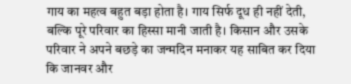गाय का महत्व बहुत बड़ा होता है। गाय सिर्फ दूध ही नहीं देती, बल्कि पूरे परिवार का हिस्सा मानी जाती है। किसान और उसके परिवार ने अपने बछड़े का जन्मदिन मनाकर यह साबित कर दिया कि जानवर और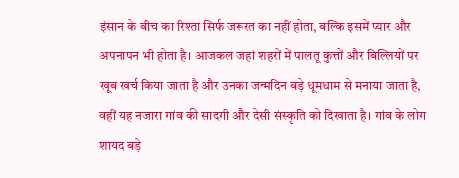इंसान के बीच का रिश्ता सिर्फ जरूरत का नहीं होता, बल्कि इसमें प्यार और अपनापन भी होता है। आजकल जहां शहरों में पालतू कुत्तों और बिल्लियों पर खूब खर्च किया जाता है और उनका जन्मदिन बड़े धूमधाम से मनाया जाता है, वहीं यह नजारा गांव की सादगी और देसी संस्कृति को दिखाता है। गांव के लोग शायद बड़े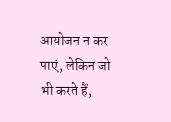आयोजन न कर पाएं, लेकिन जो भी करते हैं,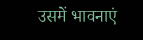उसमें भावनाएं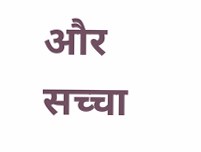और सच्चा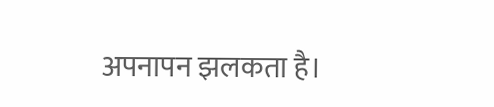अपनापन झलकता है।